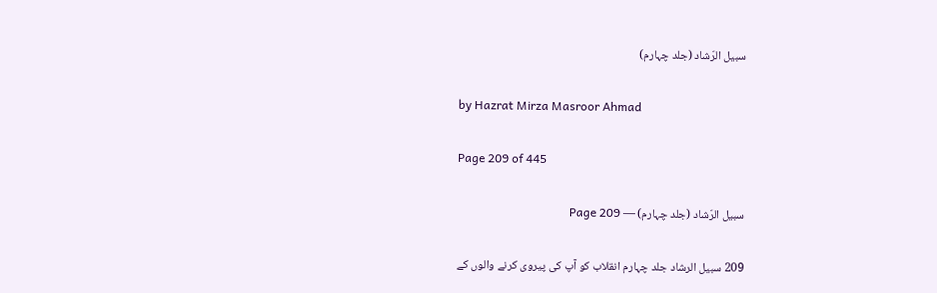سبیل الرّشاد (جلد چہارم)

by Hazrat Mirza Masroor Ahmad

Page 209 of 445

سبیل الرّشاد (جلد چہارم) — Page 209

209 سبیل الرشاد جلد چہارم انقلاب کو آپ کی پیروی کرنے والوں کے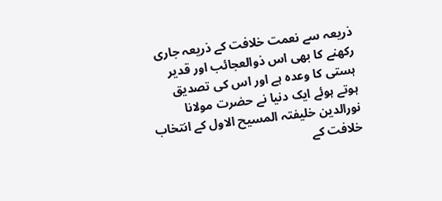ذریعہ سے نعمت خلافت کے ذریعہ جاری رکھنے کا بھی اس ذوالعجائب اور قدیر ہستی کا وعدہ ہے اور اس کی تصدیق ہوتے ہوئے ایک دنیا نے حضرت مولانا نورالدین خلیفتہ المسیح الاول کے انتخاب خلافت کے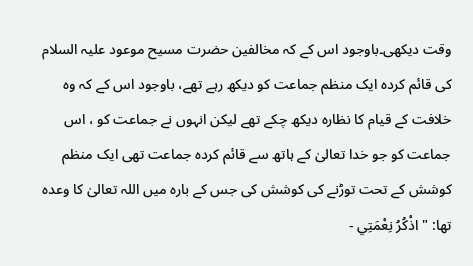وقت دیکھی۔باوجود اس کے کہ مخالفین حضرت مسیح موعود علیہ السلام کی قائم کردہ ایک منظم جماعت کو دیکھ رہے تھے، باوجود اس کے کہ وہ خلافت کے قیام کا نظارہ دیکھ چکے تھے لیکن انہوں نے جماعت کو ، اس جماعت کو جو خدا تعالیٰ کے ہاتھ سے قائم کردہ جماعت تھی ایک منظم کوشش کے تحت توڑنے کی کوشش کی جس کے بارہ میں اللہ تعالیٰ کا وعدہ تھا: " اذْكُرُ نِعْمَتِي -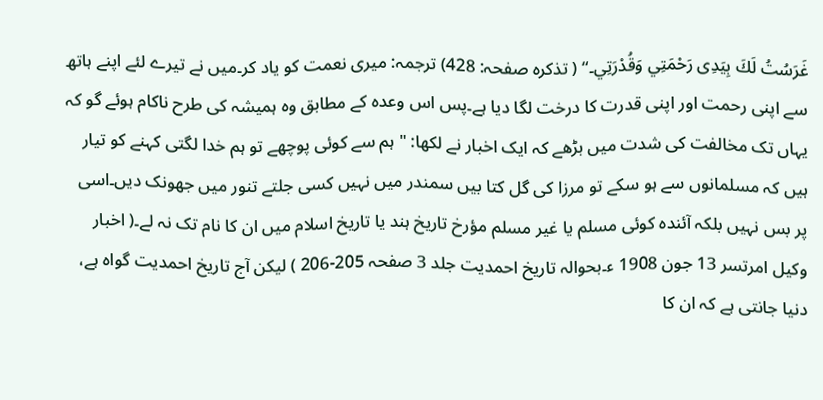غَرَسُتُ لَكَ بِيَدِى رَحْمَتِي وَقُدْرَتِي۔“ ( تذکرہ صفحہ: 428) ترجمہ: میری نعمت کو یاد کر۔میں نے تیرے لئے اپنے ہاتھ سے اپنی رحمت اور اپنی قدرت کا درخت لگا دیا ہے۔پس اس وعدہ کے مطابق وہ ہمیشہ کی طرح ناکام ہوئے گو کہ یہاں تک مخالفت کی شدت میں بڑھے کہ ایک اخبار نے لکھا: " ہم سے کوئی پوچھے تو ہم خدا لگتی کہنے کو تیار ہیں کہ مسلمانوں سے ہو سکے تو مرزا کی گل کتا بیں سمندر میں نہیں کسی جلتے تنور میں جھونک دیں۔اسی پر بس نہیں بلکہ آئندہ کوئی مسلم یا غیر مسلم مؤرخ تاریخ ہند یا تاریخ اسلام میں ان کا نام تک نہ لے۔( اخبار وکیل امرتسر 13 جون 1908 ء۔بحوالہ تاریخ احمدیت جلد 3 صفحہ 205-206 ) لیکن آج تاریخ احمدیت گواہ ہے، دنیا جانتی ہے کہ ان کا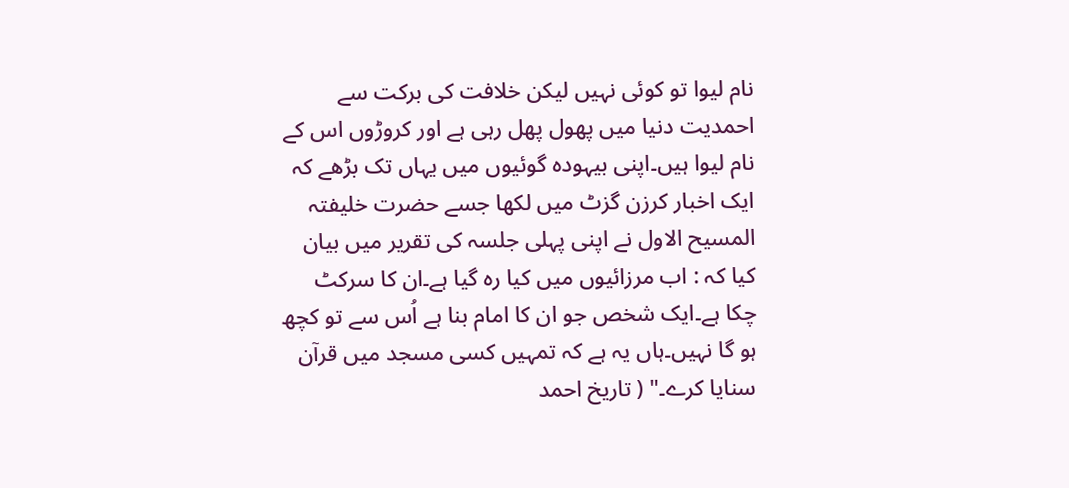نام لیوا تو کوئی نہیں لیکن خلافت کی برکت سے احمدیت دنیا میں پھول پھل رہی ہے اور کروڑوں اس کے نام لیوا ہیں۔اپنی بیہودہ گوئیوں میں یہاں تک بڑھے کہ ایک اخبار کرزن گزٹ میں لکھا جسے حضرت خلیفتہ المسیح الاول نے اپنی پہلی جلسہ کی تقریر میں بیان کیا کہ : اب مرزائیوں میں کیا رہ گیا ہے۔ان کا سرکٹ چکا ہے۔ایک شخص جو ان کا امام بنا ہے اُس سے تو کچھ ہو گا نہیں۔ہاں یہ ہے کہ تمہیں کسی مسجد میں قرآن سنایا کرے۔" ( تاریخ احمد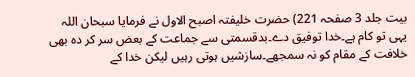بیت جلد 3 صفحہ 221) حضرت خلیفتہ اصبح الاول نے فرمایا سبحان اللہ یہی تو کام ہے۔خدا توفیق دے۔بدقسمتی سے جماعت کے بعض سر کر دہ بھی خلافت کے مقام کو نہ سمجھے۔سازشیں ہوتی رہیں لیکن خدا کے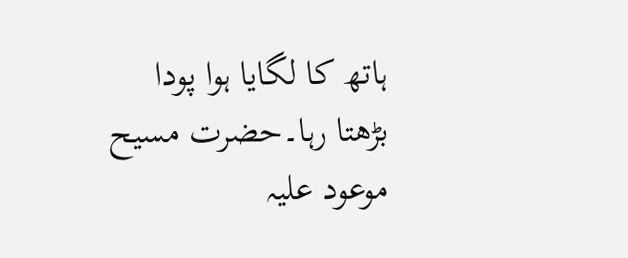ہاتھ کا لگایا ہوا پودا بڑھتا رہا۔حضرت مسیح موعود علیہ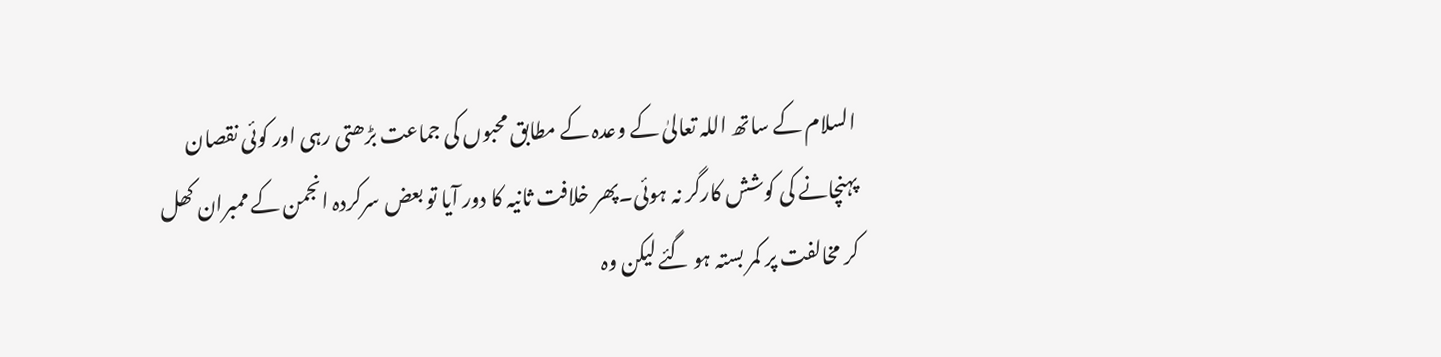السلام کے ساتھ اللہ تعالیٰ کے وعدہ کے مطابق محبوں کی جماعت بڑھتی رہی اور کوئی نقصان پہنچانے کی کوشش کارگر نہ ہوئی۔پھر خلافت ثانیہ کا دور آیا تو بعض سرکردہ انجمن کے ممبران کھل کر مخالفت پر کمر بستہ ہو گئے لیکن وہ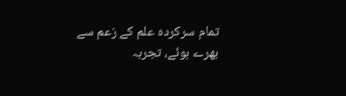تمام سرکردہ علم کے زعم سے بھرے ہوئے، تجربہ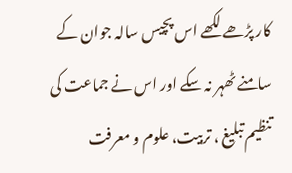کار پڑھے لکھے اس پچیس سالہ جوان کے سامنے ٹھہر نہ سکے اور اس نے جماعت کی تنظیم تبلیغ ، تربیت، علوم و معرفت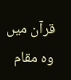قرآن میں وہ مقام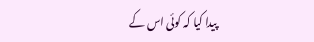پیدا کیا کہ کوئی اس کے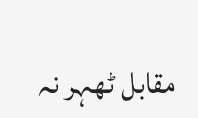مقابل ٹھہر نہ